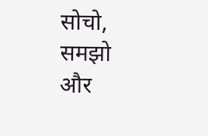सोचो, समझो और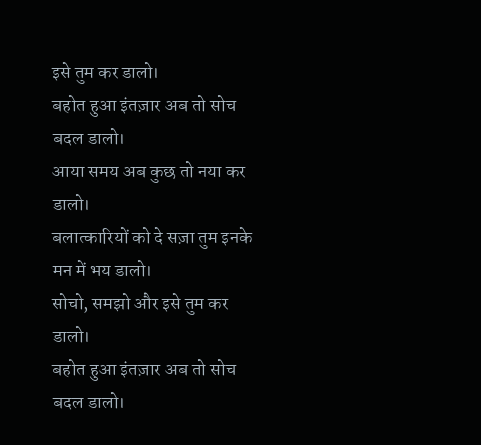इसे तुम कर डालो।
बहोत हुआ इंतज़ार अब तो सोच बदल डालो।
आया समय अब कुछ तो नया कर डालो।
बलात्कारियों को दे सज़ा तुम इनके मन में भय डालो।
सोचो, समझो और इसे तुम कर डालो।
बहोत हुआ इंतज़ार अब तो सोच बदल डालो।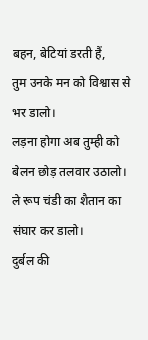बहन, बेटियां डरती हैं,
तुम उनके मन को विश्वास से भर डालो।
लड़ना होगा अब तुम्ही को बेलन छोड़ तलवार उठालो।
ले रूप चंडी का शैतान का संघार कर डालो।
दुर्बल की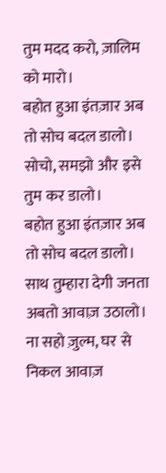तुम मदद करो, ज़ालिम को मारो।
बहोत हुआ इंतज़ार अब तो सोच बदल डालो।
सोचो, समझो और इसे तुम कर डालो।
बहोत हुआ इंतज़ार अब तो सोच बदल डालो।
साथ तुम्हारा देगी जनता अबतो आवाज़ उठालो।
ना सहो ज़ुल्म, घर से निकल आवाज़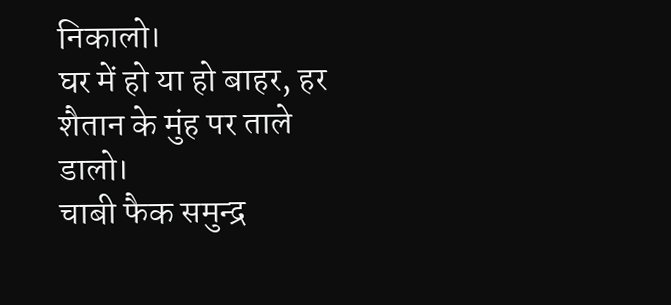निकालो।
घर में हो या हो बाहर, हर शैतान के मुंह पर ताले डालो।
चाबी फैक समुन्द्र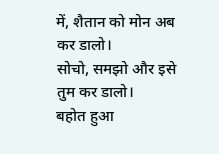में, शैतान को मोन अब कर डालो।
सोचो, समझो और इसे तुम कर डालो।
बहोत हुआ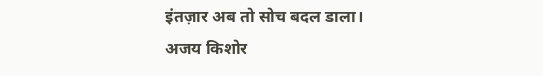इंतज़ार अब तो सोच बदल डाला।
अजय किशोर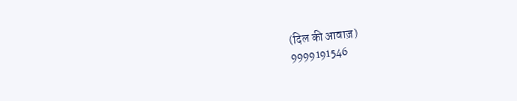(दिल की आवाज़)
9999191546